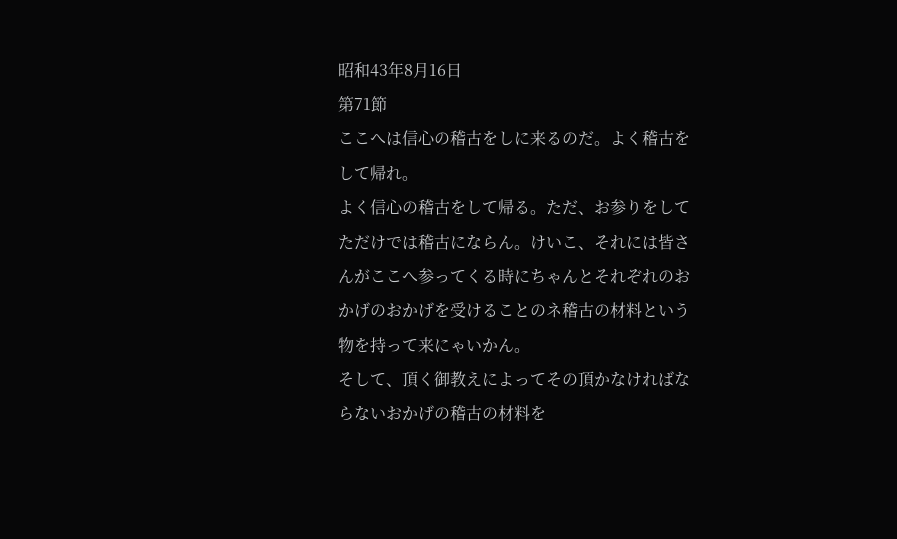昭和43年8月16日
第71節
ここへは信心の稽古をしに来るのだ。よく稽古をして帰れ。
よく信心の稽古をして帰る。ただ、お参りをしてただけでは稽古にならん。けいこ、それには皆さんがここへ参ってくる時にちゃんとそれぞれのおかげのおかげを受けることのネ稽古の材料という物を持って来にゃいかん。
そして、頂く御教えによってその頂かなければならないおかげの稽古の材料を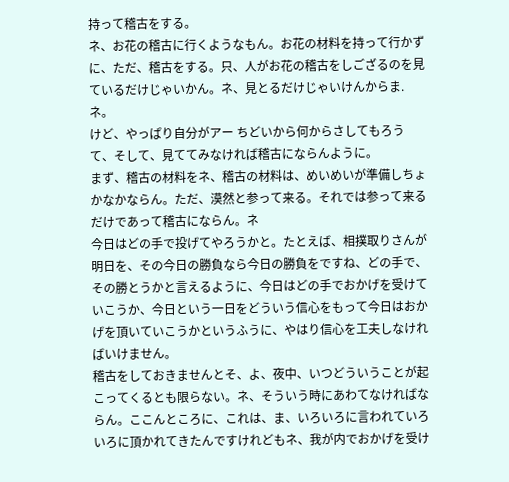持って稽古をする。
ネ、お花の稽古に行くようなもん。お花の材料を持って行かずに、ただ、稽古をする。只、人がお花の稽古をしござるのを見ているだけじゃいかん。ネ、見とるだけじゃいけんからま.ネ。
けど、やっぱり自分がアー ちどいから何からさしてもろうて、そして、見ててみなければ稽古にならんように。
まず、稽古の材料をネ、稽古の材料は、めいめいが準備しちょかなかならん。ただ、漠然と参って来る。それでは参って来るだけであって稽古にならん。ネ
今日はどの手で投げてやろうかと。たとえば、相撲取りさんが明日を、その今日の勝負なら今日の勝負をですね、どの手で、その勝とうかと言えるように、今日はどの手でおかげを受けていこうか、今日という一日をどういう信心をもって今日はおかげを頂いていこうかというふうに、やはり信心を工夫しなければいけません。
稽古をしておきませんとそ、よ、夜中、いつどういうことが起こってくるとも限らない。ネ、そういう時にあわてなければならん。ここんところに、これは、ま、いろいろに言われていろいろに頂かれてきたんですけれどもネ、我が内でおかげを受け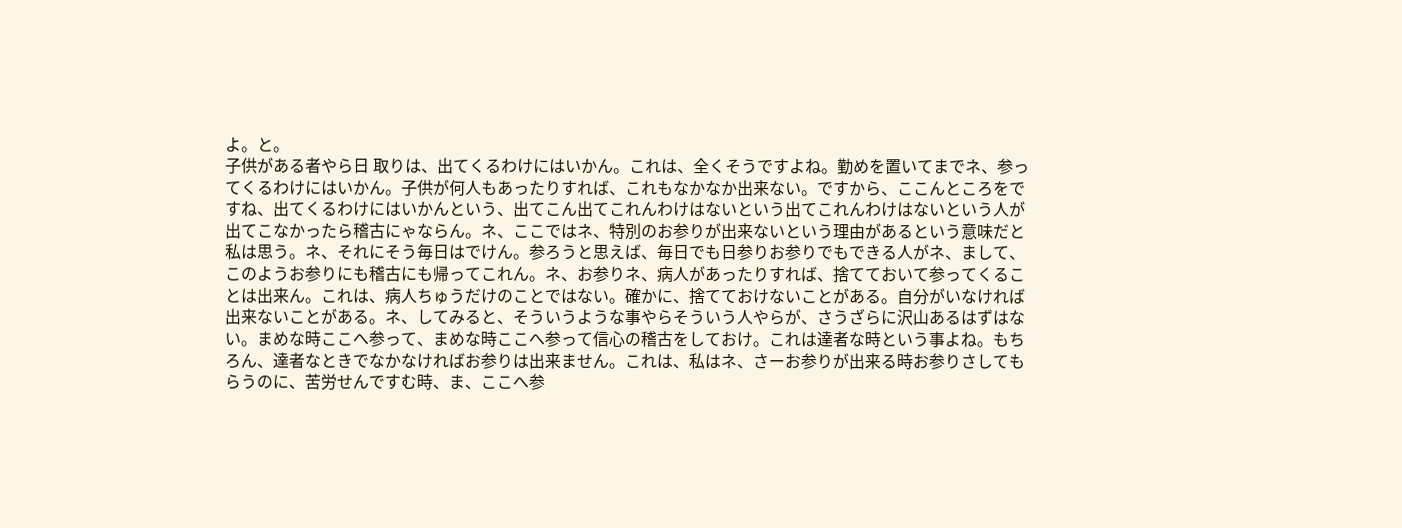よ。と。
子供がある者やら日 取りは、出てくるわけにはいかん。これは、全くそうですよね。勤めを置いてまでネ、参ってくるわけにはいかん。子供が何人もあったりすれば、これもなかなか出来ない。ですから、ここんところをですね、出てくるわけにはいかんという、出てこん出てこれんわけはないという出てこれんわけはないという人が出てこなかったら稽古にゃならん。ネ、ここではネ、特別のお参りが出来ないという理由があるという意味だと私は思う。ネ、それにそう毎日はでけん。参ろうと思えば、毎日でも日参りお参りでもできる人がネ、まして、このようお参りにも稽古にも帰ってこれん。ネ、お参りネ、病人があったりすれば、捨てておいて参ってくることは出来ん。これは、病人ちゅうだけのことではない。確かに、捨てておけないことがある。自分がいなければ出来ないことがある。ネ、してみると、そういうような事やらそういう人やらが、さうざらに沢山あるはずはない。まめな時ここへ参って、まめな時ここへ参って信心の稽古をしておけ。これは達者な時という事よね。もちろん、達者なときでなかなければお参りは出来ません。これは、私はネ、さーお参りが出来る時お参りさしてもらうのに、苦労せんですむ時、ま、ここへ参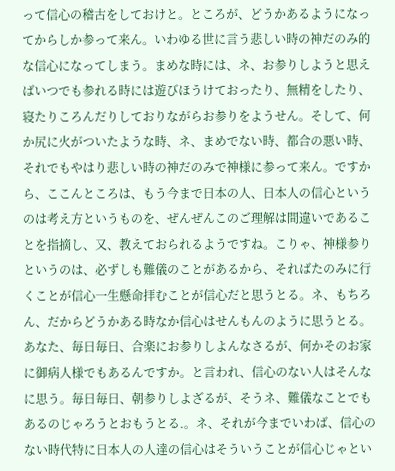って信心の稽古をしておけと。ところが、どうかあるようになってからしか参って来ん。いわゆる世に言う悲しい時の神だのみ的な信心になってしまう。まめな時には、ネ、お参りしようと思えばいつでも参れる時には遊びほうけておったり、無精をしたり、寝たりころんだりしておりながらお参りをようせん。そして、何か尻に火がついたような時、ネ、まめでない時、都合の悪い時、それでもやはり悲しい時の神だのみで神様に参って来ん。ですから、ここんところは、もう今まで日本の人、日本人の信心というのは考え方というものを、ぜんぜんこのご理解は間違いであることを指摘し、又、教えておられるようですね。こりゃ、神様参りというのは、必ずしも難儀のことがあるから、そればたのみに行くことが信心一生懸命拝むことが信心だと思うとる。ネ、もちろん、だからどうかある時なか信心はせんもんのように思うとる。あなた、毎日毎日、合楽にお参りしよんなさるが、何かそのお家に御病人様でもあるんですか。と言われ、信心のない人はそんなに思う。毎日毎日、朝参りしよざるが、そうネ、難儀なことでもあるのじゃろうとおもうとる.。ネ、それが今までいわば、信心のない時代特に日本人の人達の信心はそういうことが信心じゃとい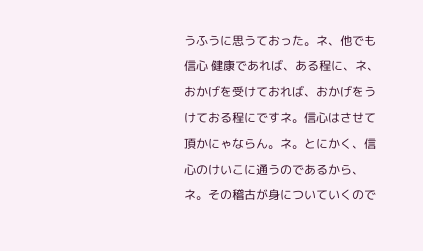うふうに思うておった。ネ、他でも信心 健康であれば、ある程に、ネ、おかげを受けておれば、おかげをうけておる程にですネ。信心はさせて頂かにゃならん。ネ。とにかく、信心のけいこに通うのであるから、ネ。その稽古が身についていくので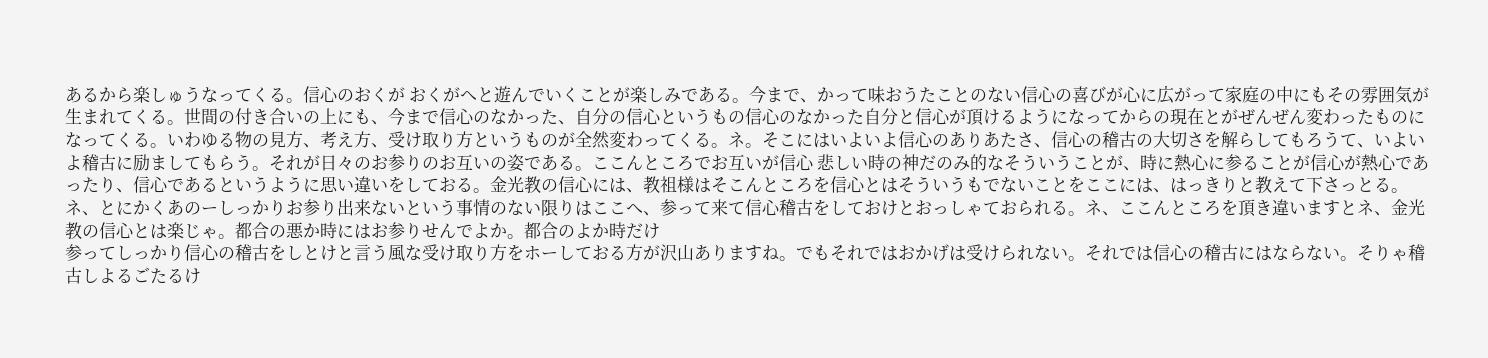あるから楽しゅうなってくる。信心のおくが おくがへと遊んでいくことが楽しみである。今まで、かって味おうたことのない信心の喜びが心に広がって家庭の中にもその雰囲気が生まれてくる。世間の付き合いの上にも、今まで信心のなかった、自分の信心というもの信心のなかった自分と信心が頂けるようになってからの現在とがぜんぜん変わったものになってくる。いわゆる物の見方、考え方、受け取り方というものが全然変わってくる。ネ。そこにはいよいよ信心のありあたさ、信心の稽古の大切さを解らしてもろうて、いよいよ稽古に励ましてもらう。それが日々のお参りのお互いの姿である。ここんところでお互いが信心 悲しい時の神だのみ的なそういうことが、時に熱心に参ることが信心が熱心であったり、信心であるというように思い違いをしておる。金光教の信心には、教祖様はそこんところを信心とはそういうもでないことをここには、はっきりと教えて下さっとる。ネ、とにかくあのーしっかりお参り出来ないという事情のない限りはここへ、参って来て信心稽古をしておけとおっしゃておられる。ネ、ここんところを頂き違いますとネ、金光教の信心とは楽じゃ。都合の悪か時にはお参りせんでよか。都合のよか時だけ
参ってしっかり信心の稽古をしとけと言う風な受け取り方をホーしておる方が沢山ありますね。でもそれではおかげは受けられない。それでは信心の稽古にはならない。そりゃ稽古しよるごたるけ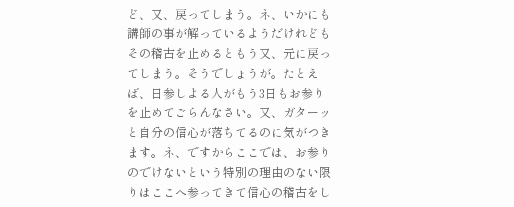ど、又、戻ってしまう。ネ、いかにも講師の事が解っているようだけれどもその稽古を止めるともう又、元に戻ってしまう。そうでしょうが。たとえば、日参しよる人がもう3日もお参りを止めてごらんなさい。又、ガターッと自分の信心が落ちてるのに気がつきます。ネ、ですからここでは、お参りのでけないという特別の理由のない限りはここへ参ってきて信心の稽古をし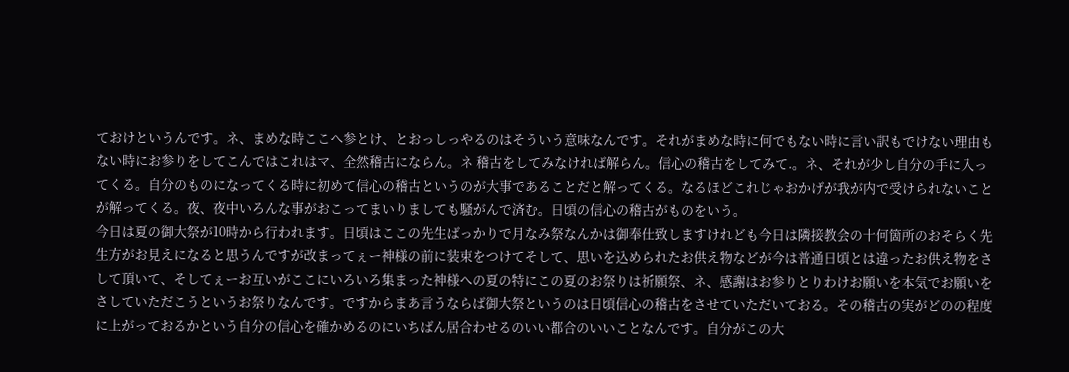ておけというんです。ネ、まめな時ここへ参とけ、とおっしっやるのはそういう意味なんです。それがまめな時に何でもない時に言い訳もでけない理由もない時にお参りをしてこんではこれはマ、全然稽古にならん。ネ 稽古をしてみなければ解らん。信心の稽古をしてみて.。ネ、それが少し自分の手に入ってくる。自分のものになってくる時に初めて信心の稽古というのが大事であることだと解ってくる。なるほどこれじゃおかげが我が内で受けられないことが解ってくる。夜、夜中いろんな事がおこってまいりましても騒がんで済む。日頃の信心の稽古がものをいう。
今日は夏の御大祭が10時から行われます。日頃はここの先生ばっかりで月なみ祭なんかは御奉仕致しますけれども今日は隣接教会の十何箇所のおそらく先生方がお見えになると思うんですが改まってぇー神様の前に装束をつけてそして、思いを込められたお供え物などが今は普通日頃とは違ったお供え物をさして頂いて、そしてぇーお互いがここにいろいろ集まった神様への夏の特にこの夏のお祭りは祈願祭、ネ、感謝はお参りとりわけお願いを本気でお願いをさしていただこうというお祭りなんです。ですからまあ言うならば御大祭というのは日頃信心の稽古をさせていただいておる。その稽古の実がどのの程度に上がっておるかという自分の信心を確かめるのにいちばん居合わせるのいい都合のいいことなんです。自分がこの大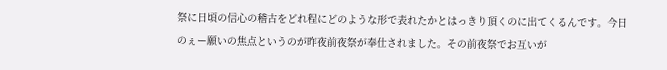祭に日頃の信心の稽古をどれ程にどのような形で表れたかとはっきり頂くのに出てくるんです。今日のぇー願いの焦点というのが昨夜前夜祭が奉仕されました。その前夜祭でお互いが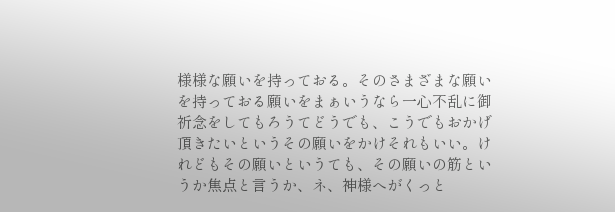様様な願いを持っておる。そのさまざまな願いを持っておる願いをまぁいうなら一心不乱に御祈念をしてもろうてどうでも、こうでもおかげ頂きたいというその願いをかけそれもいい。けれどもその願いというても、その願いの筋というか焦点と言うか、ネ、神様へがくっと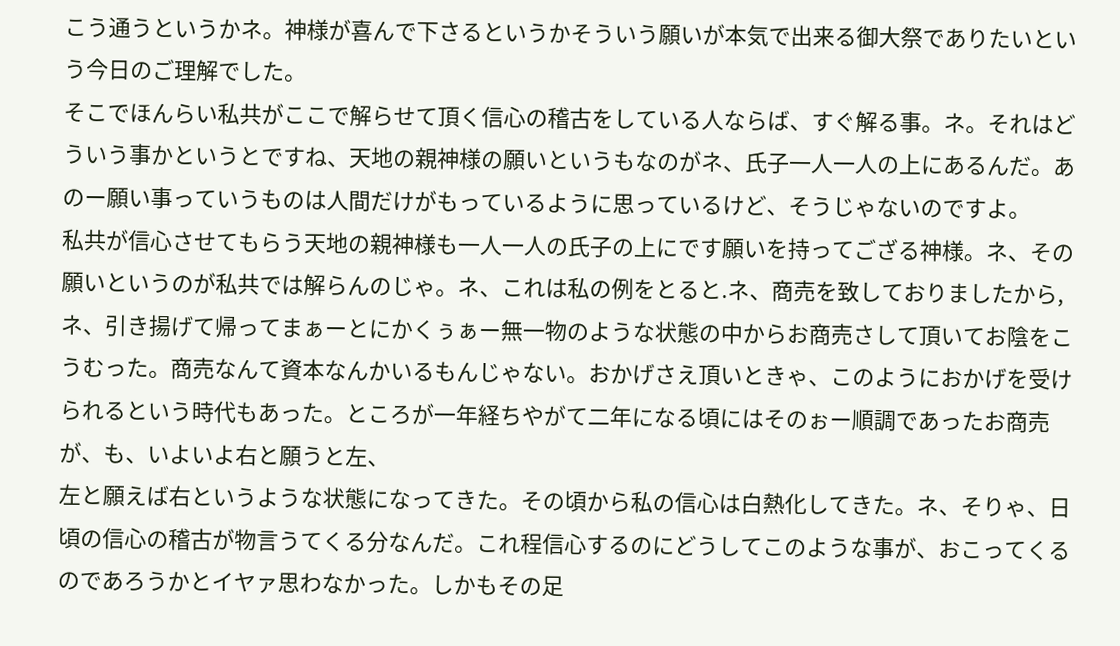こう通うというかネ。神様が喜んで下さるというかそういう願いが本気で出来る御大祭でありたいという今日のご理解でした。
そこでほんらい私共がここで解らせて頂く信心の稽古をしている人ならば、すぐ解る事。ネ。それはどういう事かというとですね、天地の親神様の願いというもなのがネ、氏子一人一人の上にあるんだ。あのー願い事っていうものは人間だけがもっているように思っているけど、そうじゃないのですよ。
私共が信心させてもらう天地の親神様も一人一人の氏子の上にです願いを持ってござる神様。ネ、その願いというのが私共では解らんのじゃ。ネ、これは私の例をとると.ネ、商売を致しておりましたから,ネ、引き揚げて帰ってまぁーとにかくぅぁー無一物のような状態の中からお商売さして頂いてお陰をこうむった。商売なんて資本なんかいるもんじゃない。おかげさえ頂いときゃ、このようにおかげを受けられるという時代もあった。ところが一年経ちやがて二年になる頃にはそのぉー順調であったお商売が、も、いよいよ右と願うと左、
左と願えば右というような状態になってきた。その頃から私の信心は白熱化してきた。ネ、そりゃ、日頃の信心の稽古が物言うてくる分なんだ。これ程信心するのにどうしてこのような事が、おこってくるのであろうかとイヤァ思わなかった。しかもその足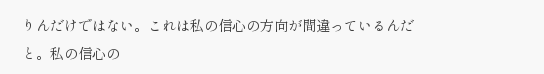りんだけではない。これは私の信心の方向が間違っているんだと。私の信心の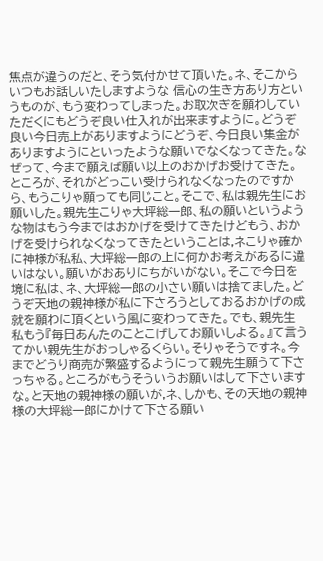焦点が違うのだと、そう気付かせて頂いた。ネ、そこからいつもお話しいたしますような 信心の生き方あり方というものが、もう変わってしまった。お取次ぎを願わしていただくにもどうぞ良い仕入れが出来ますように。どうぞ良い今日売上がありますようにどうぞ、今日良い集金がありますようにといったような願いでなくなってきた。なぜって、今まで願えば願い以上のおかげお受けてきた。ところが、それがどっこい受けられなくなったのですから、もうこりゃ願っても同じこと。そこで、私は親先生にお願いした。親先生こりゃ大坪総一郎、私の願いというような物はもう今まではおかげを受けてきたけどもう、おかげを受けられなくなってきたということは,ネこりゃ確かに神様が私私、大坪総一郎の上に何かお考えがあるに違いはない。願いがおありにちがいがない。そこで今日を境に私は、ネ、大坪総一郎の小さい願いは捨てました。どうぞ天地の親神様が私に下さろうとしておるおかげの成就を願わに頂くという風に変わってきた。でも、親先生 私もう『毎日あんたのことこげしてお願いしよる。』て言うてかい親先生がおっしゃるくらい。そりゃそうですネ。今までどうり商売が繁盛するようにって親先生願うて下さっちゃる。ところがもうそういうお願いはして下さいますな。と天地の親神様の願いが,ネ、しかも、その天地の親神様の大坪総一郎にかけて下さる願い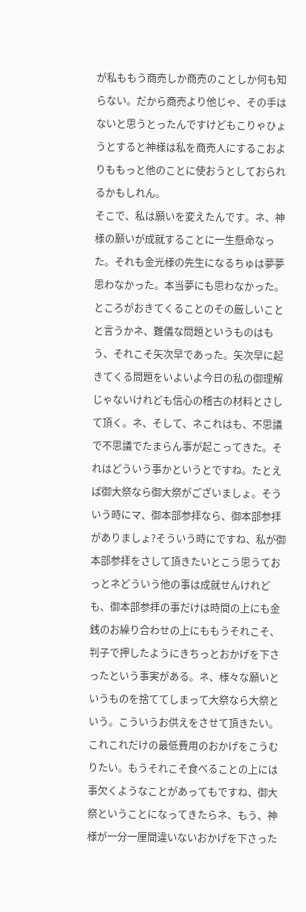が私ももう商売しか商売のことしか何も知らない。だから商売より他じゃ、その手はないと思うとったんですけどもこりゃひょうとすると神様は私を商売人にするこおよりももっと他のことに使おうとしておられるかもしれん。
そこで、私は願いを変えたんです。ネ、神様の願いが成就することに一生懸命なった。それも金光様の先生になるちゅは夢夢思わなかった。本当夢にも思わなかった。ところがおきてくることのその厳しいことと言うかネ、難儀な問題というものはもう、それこそ矢次早であった。矢次早に起きてくる問題をいよいよ今日の私の御理解じゃないけれども信心の稽古の材料とさして頂く。ネ、そして、ネこれはも、不思議で不思議でたまらん事が起こってきた。それはどういう事かというとですね。たとえば御大祭なら御大祭がございましょ。そういう時にマ、御本部参拝なら、御本部参拝がありましょ?そういう時にですね、私が御本部参拝をさして頂きたいとこう思うておっとネどういう他の事は成就せんけれども、御本部参拝の事だけは時間の上にも金銭のお繰り合わせの上にももうそれこそ、判子で押したようにきちっとおかげを下さったという事実がある。ネ、様々な願いというものを捨ててしまって大祭なら大祭という。こういうお供えをさせて頂きたい。これこれだけの最低費用のおかげをこうむりたい。もうそれこそ食べることの上には事欠くようなことがあってもですね、御大祭ということになってきたらネ、もう、神様が一分一厘間違いないおかげを下さった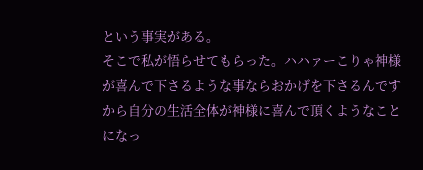という事実がある。
そこで私が悟らせてもらった。ハハァーこりゃ神様が喜んで下さるような事ならおかげを下さるんですから自分の生活全体が神様に喜んで頂くようなことになっ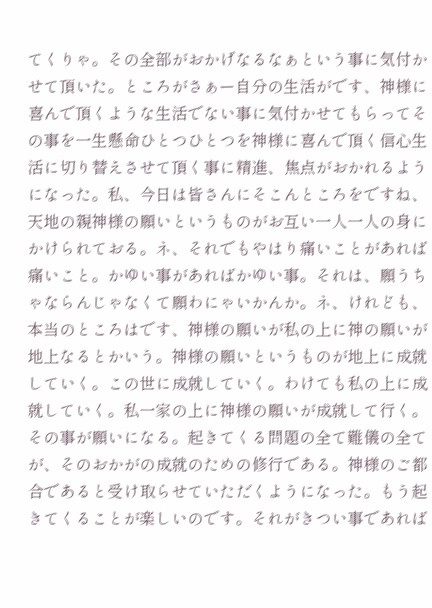てくりゃ。その全部がおかげなるなぁという事に気付かせて頂いた。ところがさぁー自分の生活がです、神様に喜んで頂くような生活でない事に気付かせてもらってその事を一生懸命ひとつひとつを神様に喜んで頂く信心生活に切り替えさせて頂く事に精進、焦点がおかれるようになった。私、今日は皆さんにそこんところをですね、天地の親神様の願いというものがお互い一人一人の身にかけられておる。ネ、それでもやはり痛いことがあれば痛いこと。かゆい事があればかゆい事。それは、願うちゃならんじゃなくて願わにゃいかんか。ネ、けれども、本当のところはです、神様の願いが私の上に神の願いが地上なるとかいう。神様の願いというものが地上に成就していく。この世に成就していく。わけても私の上に成就していく。私一家の上に神様の願いが成就して行く。その事が願いになる。起きてくる問題の全て難儀の全てが、そのおかがの成就のための修行である。神様のご都合であると受け取らせていただくようになった。もう起きてくることが楽しいのです。それがきつい事であれば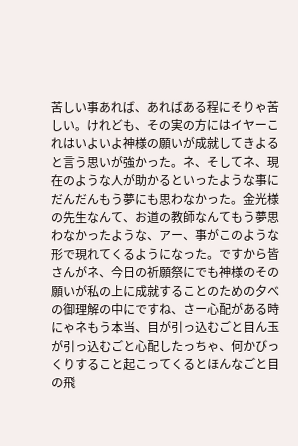苦しい事あれば、あればある程にそりゃ苦しい。けれども、その実の方にはイヤーこれはいよいよ神様の願いが成就してきよると言う思いが強かった。ネ、そしてネ、現在のような人が助かるといったような事にだんだんもう夢にも思わなかった。金光様の先生なんて、お道の教師なんてもう夢思わなかったような、アー、事がこのような形で現れてくるようになった。ですから皆さんがネ、今日の祈願祭にでも神様のその願いが私の上に成就することのための夕べの御理解の中にですね、さー心配がある時にゃネもう本当、目が引っ込むごと目ん玉が引っ込むごと心配したっちゃ、何かびっくりすること起こってくるとほんなごと目の飛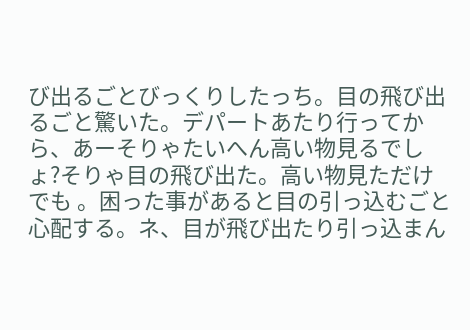び出るごとびっくりしたっち。目の飛び出るごと驚いた。デパートあたり行ってから、あーそりゃたいへん高い物見るでしょ?そりゃ目の飛び出た。高い物見ただけでも 。困った事があると目の引っ込むごと心配する。ネ、目が飛び出たり引っ込まん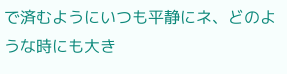で済むようにいつも平静にネ、どのような時にも大き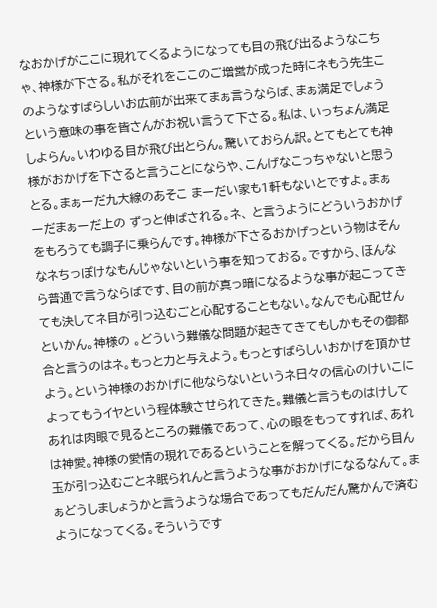なおかげがここに現れてくるようになっても目の飛び出るようなこちゃ、神様が下さる。私がそれをここのご増営が成った時にネもう先生このようなすばらしいお広前が出来てまぁ言うならば、まぁ満足でしょうという意味の事を皆さんがお祝い言うて下さる。私は、いっちょん満足しよらん。いわゆる目が飛び出とらん。驚いておらん訳。とてもとても神様がおかげを下さると言うことにならや、こんげなこっちゃないと思うとる。まぁーだ九大線のあそこ まーだい家も1軒もないとですよ。まぁーだまぁーだ上の ずっと伸ばされる。ネ、 と言うようにどういうおかげをもろうても調子に乗らんです。神様が下さるおかげっという物はそんなネちっぽけなもんじゃないという事を知っておる。ですから、ほんなら普通で言うならばです、目の前が真っ暗になるような事が起こってきても決してネ目が引っ込むごと心配することもない。なんでも心配せんといかん。神様の 。どういう難儀な問題が起きてきてもしかもその御都合と言うのはネ。もっと力と与えよう。もっとすばらしいおかげを頂かせよう。という神様のおかげに他ならないというネ日々の信心のけいこによってもうイヤという程体験させられてきた。難儀と言うものはけしてあれは肉眼で見るところの難儀であって、心の眼をもってすれば、あれは神愛。神様の愛情の現れであるということを解ってくる。だから目ん玉が引っ込むごとネ眠られんと言うような事がおかげになるなんて。まぁどうしましょうかと言うような場合であってもだんだん驚かんで済むようになってくる。そういうです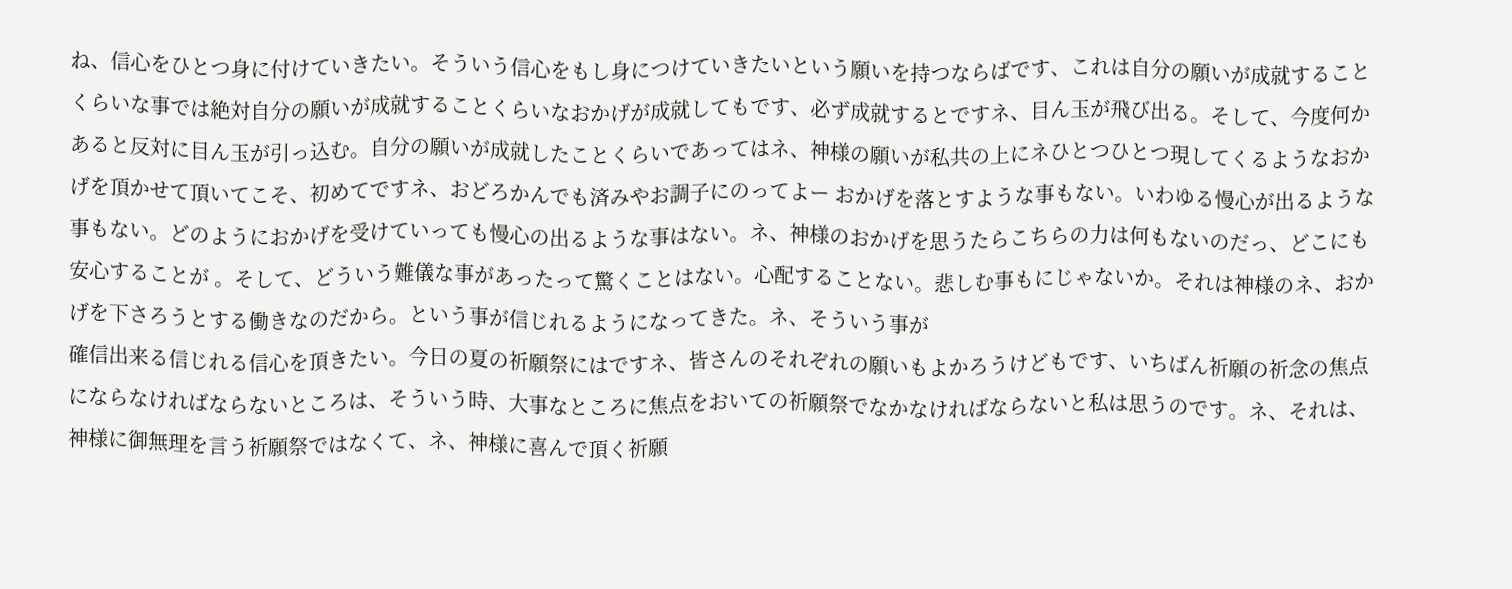ね、信心をひとつ身に付けていきたい。そういう信心をもし身につけていきたいという願いを持つならばです、これは自分の願いが成就することくらいな事では絶対自分の願いが成就することくらいなおかげが成就してもです、必ず成就するとですネ、目ん玉が飛び出る。そして、今度何かあると反対に目ん玉が引っ込む。自分の願いが成就したことくらいであってはネ、神様の願いが私共の上にネひとつひとつ現してくるようなおかげを頂かせて頂いてこそ、初めてですネ、おどろかんでも済みやお調子にのってよー おかげを落とすような事もない。いわゆる慢心が出るような事もない。どのようにおかげを受けていっても慢心の出るような事はない。ネ、神様のおかげを思うたらこちらの力は何もないのだっ、どこにも安心することが 。そして、どういう難儀な事があったって驚くことはない。心配することない。悲しむ事もにじゃないか。それは神様のネ、おかげを下さろうとする働きなのだから。という事が信じれるようになってきた。ネ、そういう事が
確信出来る信じれる信心を頂きたい。今日の夏の祈願祭にはですネ、皆さんのそれぞれの願いもよかろうけどもです、いちばん祈願の祈念の焦点にならなければならないところは、そういう時、大事なところに焦点をおいての祈願祭でなかなければならないと私は思うのです。ネ、それは、神様に御無理を言う祈願祭ではなくて、ネ、神様に喜んで頂く祈願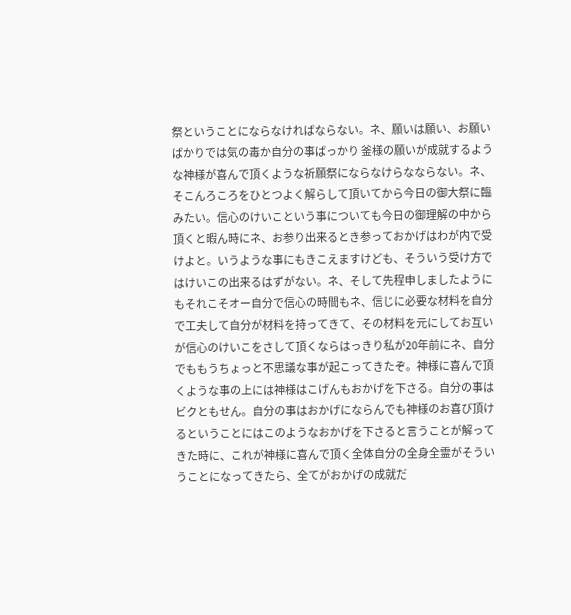祭ということにならなければならない。ネ、願いは願い、お願いばかりでは気の毒か自分の事ばっかり 釜様の願いが成就するような神様が喜んで頂くような祈願祭にならなけらなならない。ネ、そこんろころをひとつよく解らして頂いてから今日の御大祭に臨みたい。信心のけいこという事についても今日の御理解の中から頂くと暇ん時にネ、お参り出来るとき参っておかげはわが内で受けよと。いうような事にもきこえますけども、そういう受け方ではけいこの出来るはずがない。ネ、そして先程申しましたようにもそれこそオー自分で信心の時間もネ、信じに必要な材料を自分で工夫して自分が材料を持ってきて、その材料を元にしてお互いが信心のけいこをさして頂くならはっきり私が20年前にネ、自分でももうちょっと不思議な事が起こってきたぞ。神様に喜んで頂くような事の上には神様はこげんもおかげを下さる。自分の事はビクともせん。自分の事はおかげにならんでも神様のお喜び頂けるということにはこのようなおかげを下さると言うことが解ってきた時に、これが神様に喜んで頂く全体自分の全身全霊がそういうことになってきたら、全てがおかげの成就だ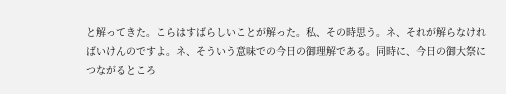と解ってきた。こらはすばらしいことが解った。私、その時思う。ネ、それが解らなければいけんのですよ。ネ、そういう意味での今日の御理解である。同時に、今日の御大祭につながるところ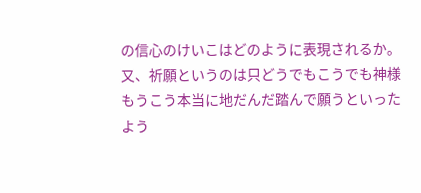の信心のけいこはどのように表現されるか。又、祈願というのは只どうでもこうでも神様もうこう本当に地だんだ踏んで願うといったよう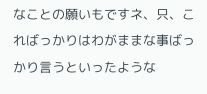なことの願いもですネ、只、こればっかりはわがままな事ばっかり言うといったような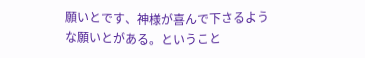願いとです、神様が喜んで下さるような願いとがある。ということ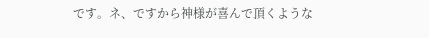です。ネ、ですから神様が喜んで頂くような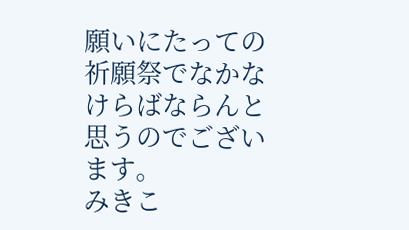願いにたっての祈願祭でなかなけらばならんと思うのでございます。
みきこ